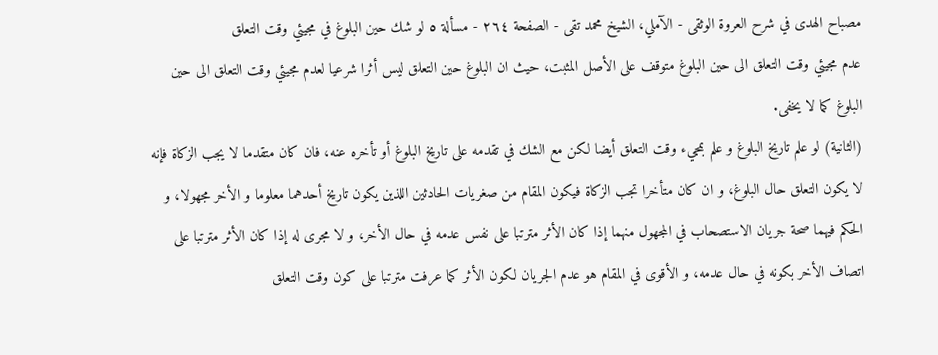مصباح الهدى في شرح العروة الوثقى - الآملي، الشيخ محمد تقى - الصفحة ٢٦٤ - مسألة ٥ لو شك حين البلوغ في مجيئي وقت التعلق
عدم مجيئي وقت التعلق الى حين البلوغ متوقف على الأصل المثبت، حيث ان البلوغ حين التعلق ليس أثرا شرعيا لعدم مجيئي وقت التعلق الى حين البلوغ كما لا يخفى.
(الثانية) لو علم تاريخ البلوغ و علم بمجيء وقت التعلق أيضا لكن مع الشك في تقدمه على تاريخ البلوغ أو تأخره عنه، فان كان متقدما لا يجب الزكاة فإنه لا يكون التعلق حال البلوغ، و ان كان متأخرا تجب الزكاة فيكون المقام من صغريات الحادثين اللذين يكون تاريخ أحدهما معلوما و الأخر مجهولا، و الحكم فيهما صحة جريان الاستصحاب في المجهول منهما إذا كان الأثر مترتبا على نفس عدمه في حال الأخر، و لا مجرى له إذا كان الأثر مترتبا على اتصاف الأخر بكونه في حال عدمه، و الأقوى في المقام هو عدم الجريان لكون الأثر كما عرفت مترتبا على كون وقت التعلق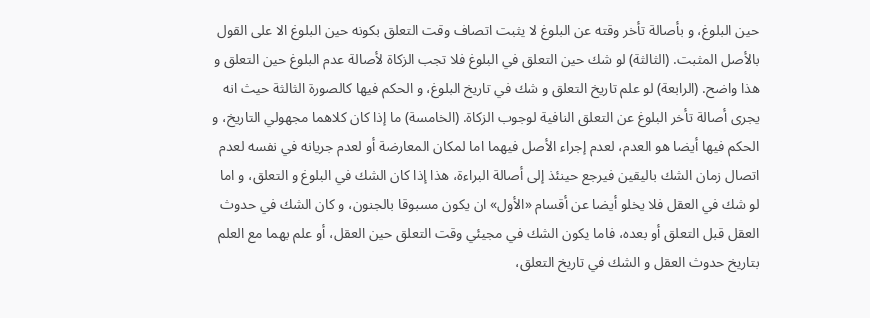حين البلوغ، و بأصالة تأخر وقته عن البلوغ لا يثبت اتصاف وقت التعلق بكونه حين البلوغ الا على القول بالأصل المثبت. (الثالثة) لو شك حين التعلق في البلوغ فلا تجب الزكاة لأصالة عدم البلوغ حين التعلق و هذا واضح. (الرابعة) لو علم تاريخ التعلق و شك في تاريخ البلوغ، و الحكم فيها كالصورة الثالثة حيث انه يجرى أصالة تأخر البلوغ عن التعلق النافية لوجوب الزكاة. (الخامسة) ما إذا كان كلاهما مجهولي التاريخ، و الحكم فيها أيضا هو العدم، لعدم إجراء الأصل فيهما اما لمكان المعارضة أو لعدم جريانه في نفسه لعدم اتصال زمان الشك باليقين فيرجع حينئذ إلى أصالة البراءة، هذا إذا كان الشك في البلوغ و التعلق، و اما لو شك في العقل فلا يخلو أيضا عن أقسام «الأول» ان يكون مسبوقا بالجنون، و كان الشك في حدوث العقل قبل التعلق أو بعده، فاما يكون الشك في مجيئي وقت التعلق حين العقل، أو علم بهما مع العلم بتاريخ حدوث العقل و الشك في تاريخ التعلق،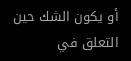أو يكون الشك حين التعلق في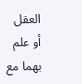العقل أو علم بهما مع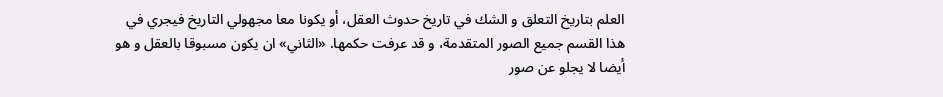العلم بتاريخ التعلق و الشك في تاريخ حدوث العقل، أو يكونا معا مجهولي التاريخ فيجري في هذا القسم جميع الصور المتقدمة، و قد عرفت حكمها. «الثاني» ان يكون مسبوقا بالعقل و هو أيضا لا يجلو عن صور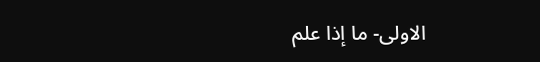الاولى- ما إذا علم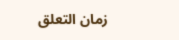زمان التعلق